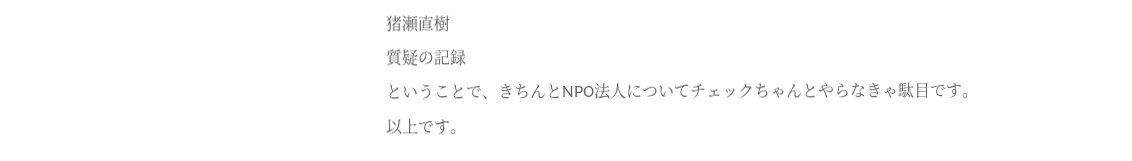猪瀬直樹
質疑の記録
ということで、きちんとNPO法人についてチェックちゃんとやらなきゃ駄目です。 以上です。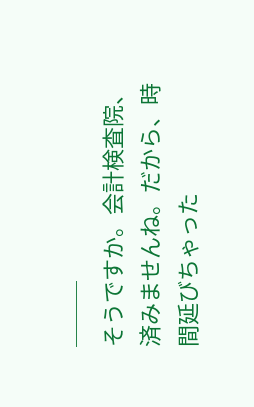───
そうですか。会計検査院、済みませんね。だから、時間延びちゃった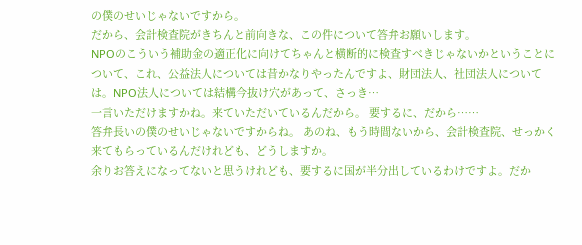の僕のせいじゃないですから。
だから、会計検査院がきちんと前向きな、この件について答弁お願いします。
NPOのこういう補助金の適正化に向けてちゃんと横断的に検査すべきじゃないかということについて、これ、公益法人については昔かなりやったんですよ、財団法人、社団法人については。NPO法人については結構今抜け穴があって、さっき…
一言いただけますかね。来ていただいているんだから。 要するに、だから……
答弁長いの僕のせいじゃないですからね。 あのね、もう時間ないから、会計検査院、せっかく来てもらっているんだけれども、どうしますか。
余りお答えになってないと思うけれども、要するに国が半分出しているわけですよ。だか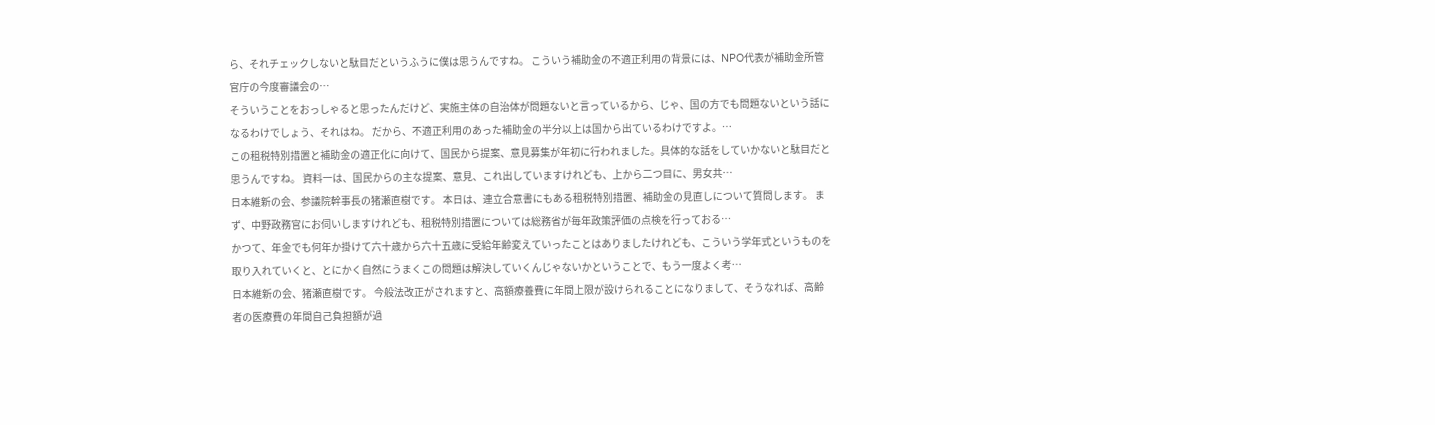ら、それチェックしないと駄目だというふうに僕は思うんですね。 こういう補助金の不適正利用の背景には、NPO代表が補助金所管官庁の今度審議会の…
そういうことをおっしゃると思ったんだけど、実施主体の自治体が問題ないと言っているから、じゃ、国の方でも問題ないという話になるわけでしょう、それはね。 だから、不適正利用のあった補助金の半分以上は国から出ているわけですよ。…
この租税特別措置と補助金の適正化に向けて、国民から提案、意見募集が年初に行われました。具体的な話をしていかないと駄目だと思うんですね。 資料一は、国民からの主な提案、意見、これ出していますけれども、上から二つ目に、男女共…
日本維新の会、参議院幹事長の猪瀬直樹です。 本日は、連立合意書にもある租税特別措置、補助金の見直しについて質問します。 まず、中野政務官にお伺いしますけれども、租税特別措置については総務省が毎年政策評価の点検を行っておる…
かつて、年金でも何年か掛けて六十歳から六十五歳に受給年齢変えていったことはありましたけれども、こういう学年式というものを取り入れていくと、とにかく自然にうまくこの問題は解決していくんじゃないかということで、もう一度よく考…
日本維新の会、猪瀬直樹です。 今般法改正がされますと、高額療養費に年間上限が設けられることになりまして、そうなれば、高齢者の医療費の年間自己負担額が過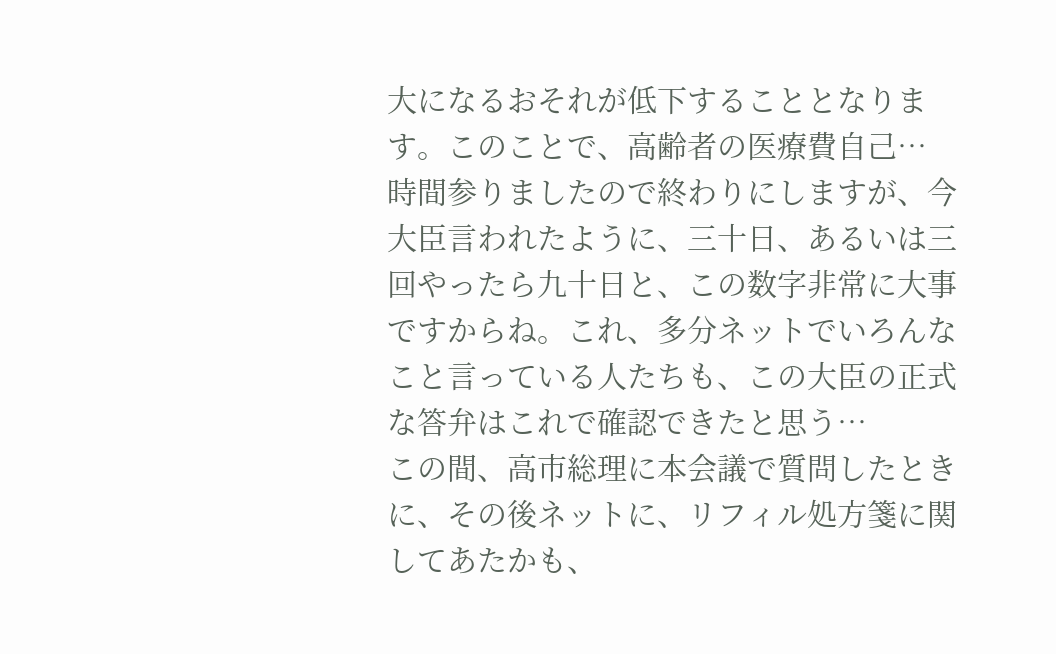大になるおそれが低下することとなります。このことで、高齢者の医療費自己…
時間参りましたので終わりにしますが、今大臣言われたように、三十日、あるいは三回やったら九十日と、この数字非常に大事ですからね。これ、多分ネットでいろんなこと言っている人たちも、この大臣の正式な答弁はこれで確認できたと思う…
この間、高市総理に本会議で質問したときに、その後ネットに、リフィル処方箋に関してあたかも、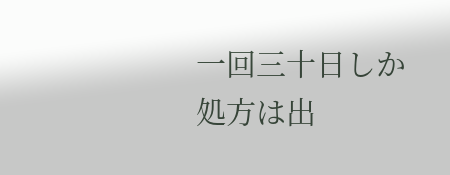一回三十日しか処方は出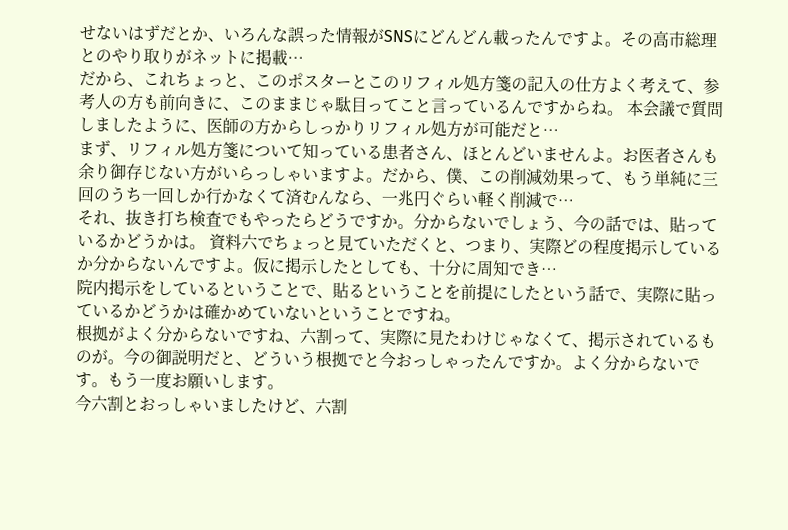せないはずだとか、いろんな誤った情報がSNSにどんどん載ったんですよ。その高市総理とのやり取りがネットに掲載…
だから、これちょっと、このポスターとこのリフィル処方箋の記入の仕方よく考えて、参考人の方も前向きに、このままじゃ駄目ってこと言っているんですからね。 本会議で質問しましたように、医師の方からしっかりリフィル処方が可能だと…
まず、リフィル処方箋について知っている患者さん、ほとんどいませんよ。お医者さんも余り御存じない方がいらっしゃいますよ。だから、僕、この削減効果って、もう単純に三回のうち一回しか行かなくて済むんなら、一兆円ぐらい軽く削減で…
それ、抜き打ち検査でもやったらどうですか。分からないでしょう、今の話では、貼っているかどうかは。 資料六でちょっと見ていただくと、つまり、実際どの程度掲示しているか分からないんですよ。仮に掲示したとしても、十分に周知でき…
院内掲示をしているということで、貼るということを前提にしたという話で、実際に貼っているかどうかは確かめていないということですね。
根拠がよく分からないですね、六割って、実際に見たわけじゃなくて、掲示されているものが。今の御説明だと、どういう根拠でと今おっしゃったんですか。よく分からないです。もう一度お願いします。
今六割とおっしゃいましたけど、六割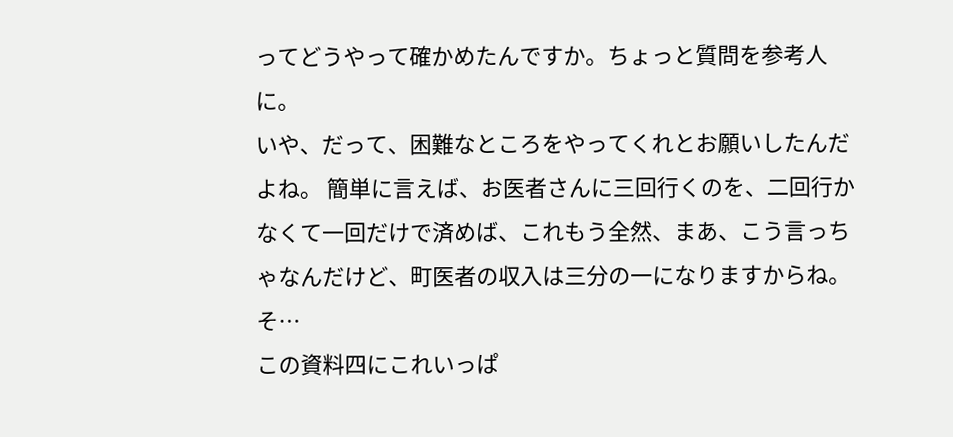ってどうやって確かめたんですか。ちょっと質問を参考人に。
いや、だって、困難なところをやってくれとお願いしたんだよね。 簡単に言えば、お医者さんに三回行くのを、二回行かなくて一回だけで済めば、これもう全然、まあ、こう言っちゃなんだけど、町医者の収入は三分の一になりますからね。そ…
この資料四にこれいっぱ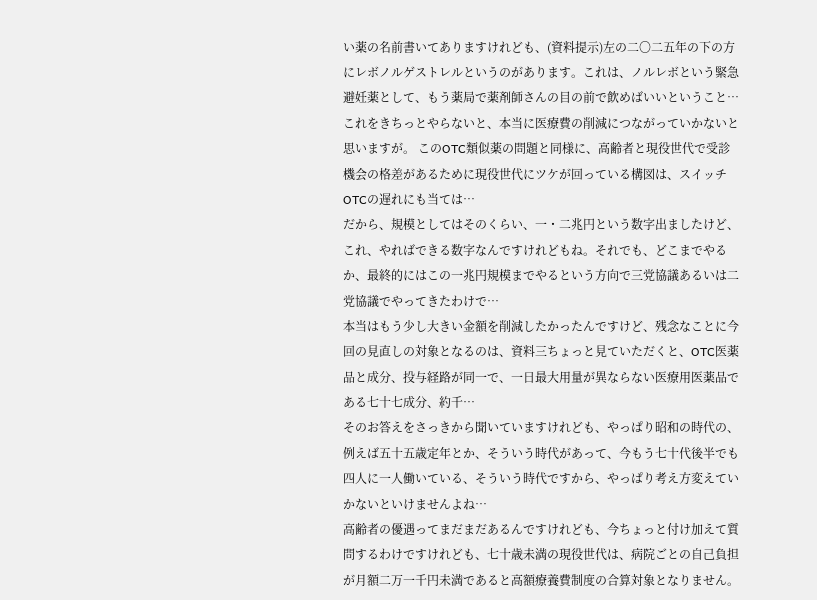い薬の名前書いてありますけれども、(資料提示)左の二〇二五年の下の方にレボノルゲストレルというのがあります。これは、ノルレボという緊急避妊薬として、もう薬局で薬剤師さんの目の前で飲めばいいということ…
これをきちっとやらないと、本当に医療費の削減につながっていかないと思いますが。 このOTC類似薬の問題と同様に、高齢者と現役世代で受診機会の格差があるために現役世代にツケが回っている構図は、スイッチOTCの遅れにも当ては…
だから、規模としてはそのくらい、一・二兆円という数字出ましたけど、これ、やればできる数字なんですけれどもね。それでも、どこまでやるか、最終的にはこの一兆円規模までやるという方向で三党協議あるいは二党協議でやってきたわけで…
本当はもう少し大きい金額を削減したかったんですけど、残念なことに今回の見直しの対象となるのは、資料三ちょっと見ていただくと、OTC医薬品と成分、投与経路が同一で、一日最大用量が異ならない医療用医薬品である七十七成分、約千…
そのお答えをさっきから聞いていますけれども、やっぱり昭和の時代の、例えば五十五歳定年とか、そういう時代があって、今もう七十代後半でも四人に一人働いている、そういう時代ですから、やっぱり考え方変えていかないといけませんよね…
高齢者の優遇ってまだまだあるんですけれども、今ちょっと付け加えて質問するわけですけれども、七十歳未満の現役世代は、病院ごとの自己負担が月額二万一千円未満であると高額療養費制度の合算対象となりません。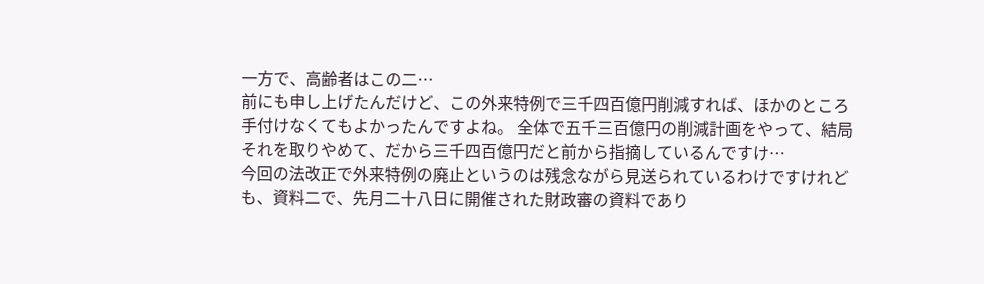一方で、高齢者はこの二…
前にも申し上げたんだけど、この外来特例で三千四百億円削減すれば、ほかのところ手付けなくてもよかったんですよね。 全体で五千三百億円の削減計画をやって、結局それを取りやめて、だから三千四百億円だと前から指摘しているんですけ…
今回の法改正で外来特例の廃止というのは残念ながら見送られているわけですけれども、資料二で、先月二十八日に開催された財政審の資料であり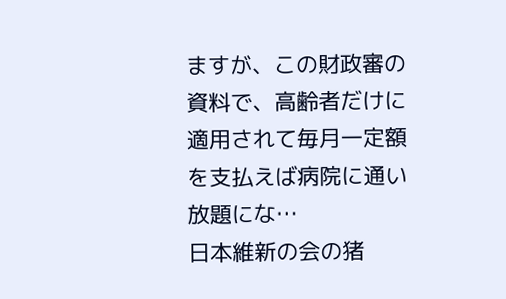ますが、この財政審の資料で、高齢者だけに適用されて毎月一定額を支払えば病院に通い放題にな…
日本維新の会の猪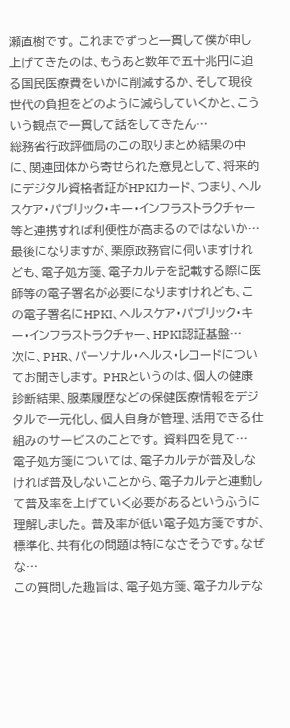瀬直樹です。 これまでずっと一貫して僕が申し上げてきたのは、もうあと数年で五十兆円に迫る国民医療費をいかに削減するか、そして現役世代の負担をどのように減らしていくかと、こういう観点で一貫して話をしてきたん…
総務省行政評価局のこの取りまとめ結果の中に、関連団体から寄せられた意見として、将来的にデジタル資格者証がHPKIカード、つまり、ヘルスケア・パブリック・キー・インフラストラクチャー等と連携すれば利便性が高まるのではないか…
最後になりますが、栗原政務官に伺いますけれども、電子処方箋、電子カルテを記載する際に医師等の電子署名が必要になりますけれども、この電子署名にHPKI、ヘルスケア・パブリック・キー・インフラストラクチャー、HPKI認証基盤…
次に、PHR、パーソナル・ヘルス・レコードについてお聞きします。 PHRというのは、個人の健康診断結果、服薬履歴などの保健医療情報をデジタルで一元化し、個人自身が管理、活用できる仕組みのサービスのことです。 資料四を見て…
電子処方箋については、電子カルテが普及しなければ普及しないことから、電子カルテと連動して普及率を上げていく必要があるというふうに理解しました。 普及率が低い電子処方箋ですが、標準化、共有化の問題は特になさそうです。なぜな…
この質問した趣旨は、電子処方箋、電子カルテな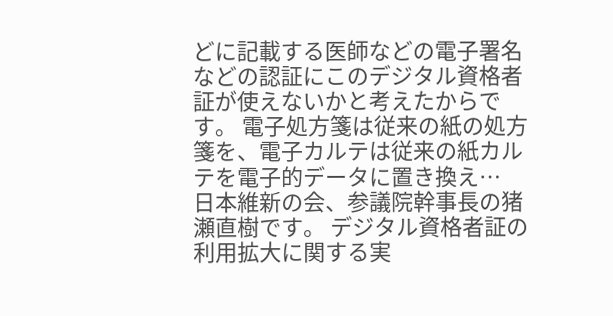どに記載する医師などの電子署名などの認証にこのデジタル資格者証が使えないかと考えたからです。 電子処方箋は従来の紙の処方箋を、電子カルテは従来の紙カルテを電子的データに置き換え…
日本維新の会、参議院幹事長の猪瀬直樹です。 デジタル資格者証の利用拡大に関する実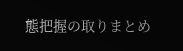態把握の取りまとめ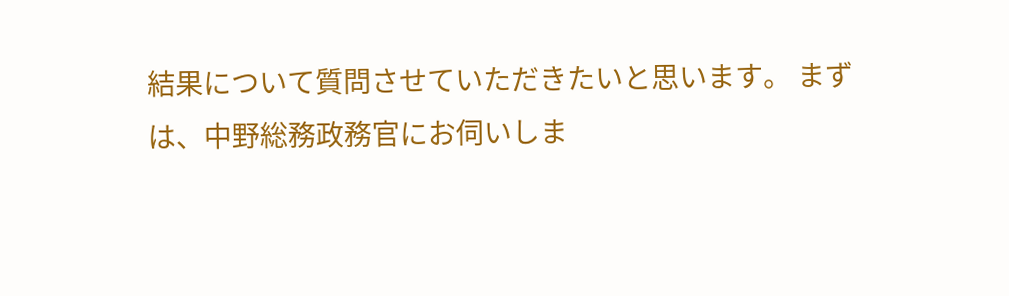結果について質問させていただきたいと思います。 まずは、中野総務政務官にお伺いしま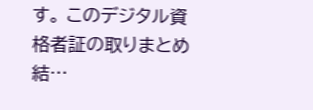す。 このデジタル資格者証の取りまとめ結…